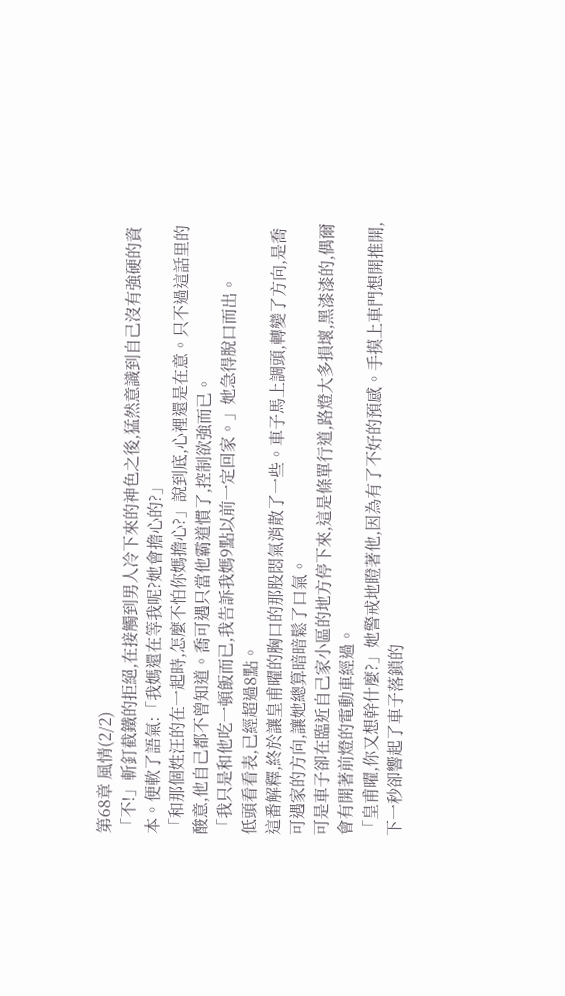第68章 風情(2/2)
「不!」斬釘截鐵的拒絕,在接觸到男人冷下來的神色之後,猛然意識到自己沒有強硬的資本。便軟了語氣:「我媽還在等我呢?她會擔心的?」
「和那個姓汪的在一起時,怎麼不怕你媽擔心?」說到底,心裡還是在意。只不過這話里的酸意,他自己都不曾知道。喬可遇只當他霸道慣了,控制欲強而已。
「我只是和他吃一頓飯而已,我告訴我媽9點以前一定回家。」她急得脫口而出。
低頭看看表,已經超過8點。
這番解釋,終於讓皇甫曜的胸口的那股悶氣消散了一些。車子馬上調頭,轉變了方向,是喬可遇家的方向,讓她總算暗暗鬆了口氣。
可是車子卻在臨近自己家小區的地方停下來,這是條單行道,路燈大多損壞,黑漆漆的,偶爾會有開著前燈的電動車經過。
「皇甫曜,你又想幹什麼?」她警戒地瞪著他,因為有了不好的預感。手摸上車門想開推開,下一秒卻響起了車子落鎖的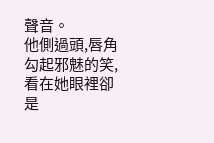聲音。
他側過頭,唇角勾起邪魅的笑,看在她眼裡卻是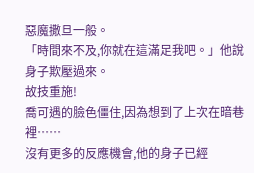惡魔撒旦一般。
「時間來不及,你就在這滿足我吧。」他說身子欺壓過來。
故技重施!
喬可遇的臉色僵住,因為想到了上次在暗巷裡……
沒有更多的反應機會,他的身子已經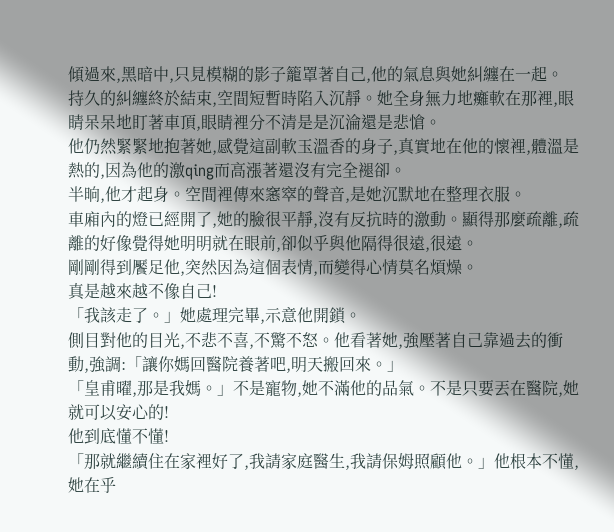傾過來,黑暗中,只見模糊的影子籠罩著自己,他的氣息與她糾纏在一起。
持久的糾纏終於結束,空間短暫時陷入沉靜。她全身無力地癱軟在那裡,眼睛呆呆地盯著車頂,眼睛裡分不清是是沉淪還是悲愴。
他仍然緊緊地抱著她,感覺這副軟玉溫香的身子,真實地在他的懷裡,體溫是熱的,因為他的激qing而高漲著還沒有完全褪卻。
半晌,他才起身。空間裡傳來窸窣的聲音,是她沉默地在整理衣服。
車廂內的燈已經開了,她的臉很平靜,沒有反抗時的激動。顯得那麼疏離,疏離的好像覺得她明明就在眼前,卻似乎與他隔得很遠,很遠。
剛剛得到饜足他,突然因為這個表情,而變得心情莫名煩燥。
真是越來越不像自己!
「我該走了。」她處理完畢,示意他開鎖。
側目對他的目光,不悲不喜,不驚不怒。他看著她,強壓著自己靠過去的衝動,強調:「讓你媽回醫院養著吧,明天搬回來。」
「皇甫曜,那是我媽。」不是寵物,她不滿他的品氣。不是只要丟在醫院,她就可以安心的!
他到底懂不懂!
「那就繼續住在家裡好了,我請家庭醫生,我請保姆照顧他。」他根本不懂,她在乎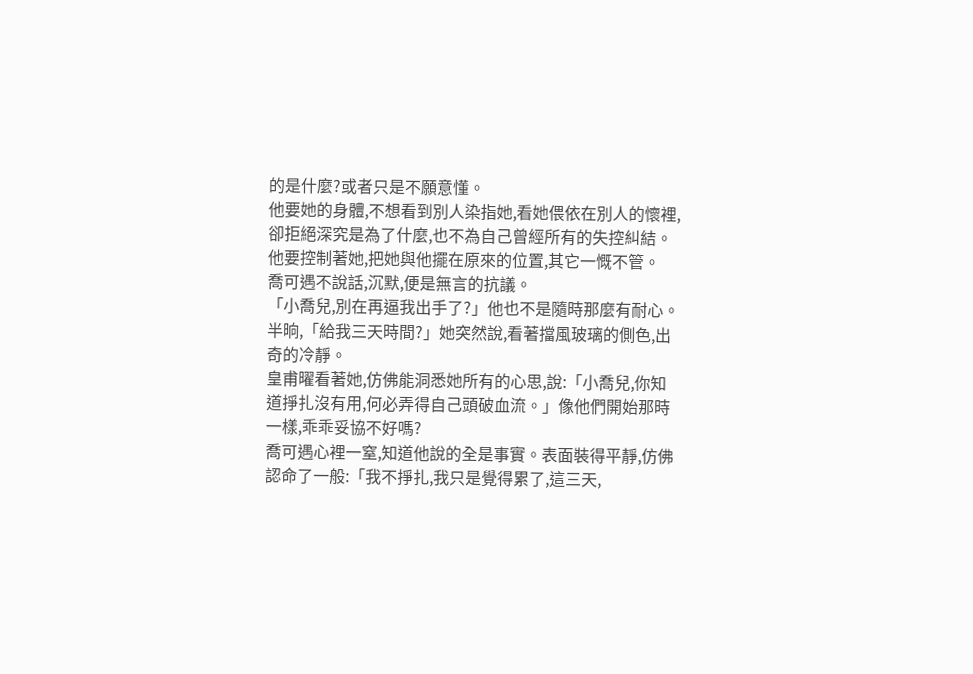的是什麼?或者只是不願意懂。
他要她的身體,不想看到別人染指她,看她偎依在別人的懷裡,卻拒絕深究是為了什麼,也不為自己曾經所有的失控糾結。他要控制著她,把她與他擺在原來的位置,其它一慨不管。
喬可遇不說話,沉默,便是無言的抗議。
「小喬兒,別在再逼我出手了?」他也不是隨時那麼有耐心。
半晌,「給我三天時間?」她突然說,看著擋風玻璃的側色,出奇的冷靜。
皇甫曜看著她,仿佛能洞悉她所有的心思,說:「小喬兒,你知道掙扎沒有用,何必弄得自己頭破血流。」像他們開始那時一樣,乖乖妥協不好嗎?
喬可遇心裡一窒,知道他說的全是事實。表面裝得平靜,仿佛認命了一般:「我不掙扎,我只是覺得累了,這三天,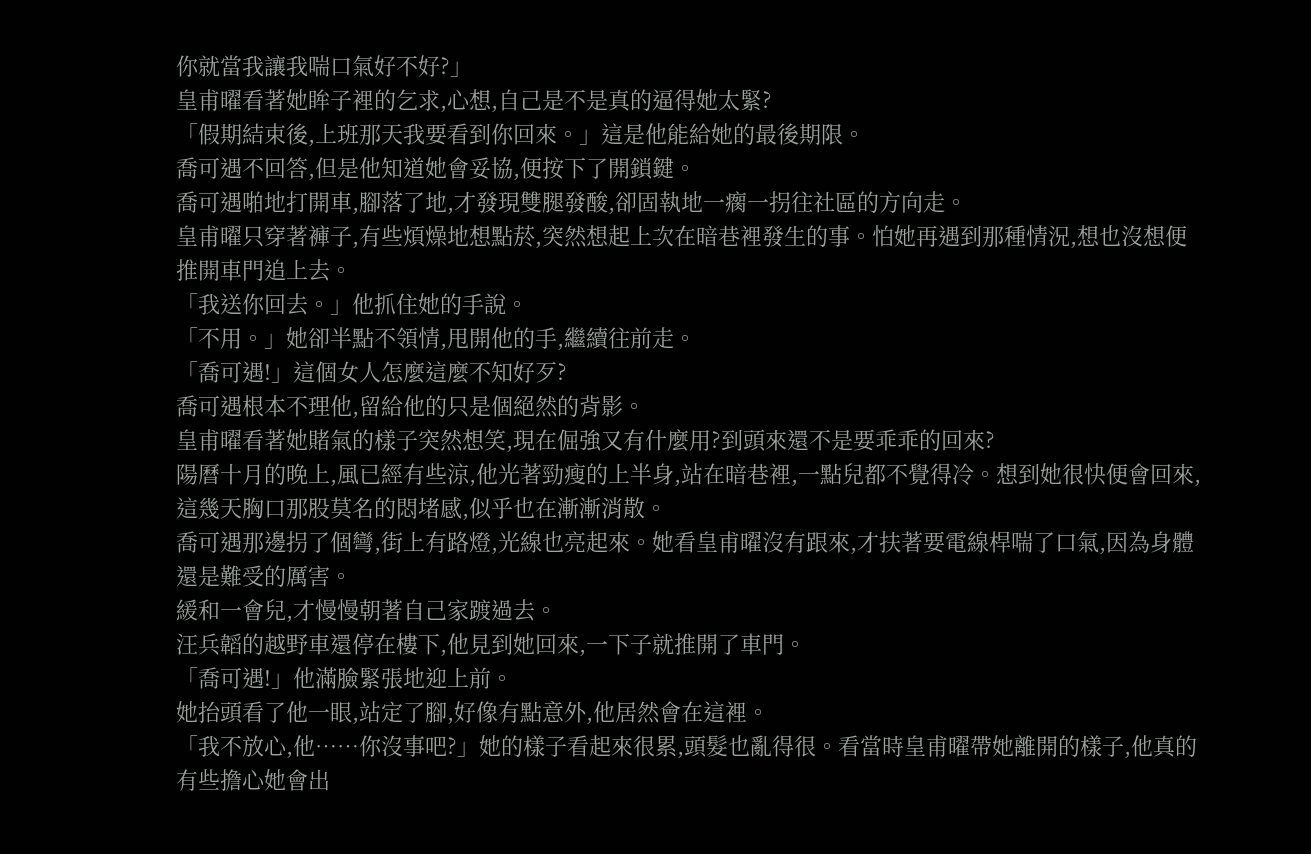你就當我讓我喘口氣好不好?」
皇甫曜看著她眸子裡的乞求,心想,自己是不是真的逼得她太緊?
「假期結束後,上班那天我要看到你回來。」這是他能給她的最後期限。
喬可遇不回答,但是他知道她會妥協,便按下了開鎖鍵。
喬可遇啪地打開車,腳落了地,才發現雙腿發酸,卻固執地一瘸一拐往社區的方向走。
皇甫曜只穿著褲子,有些煩燥地想點菸,突然想起上次在暗巷裡發生的事。怕她再遇到那種情況,想也沒想便推開車門追上去。
「我送你回去。」他抓住她的手說。
「不用。」她卻半點不領情,甩開他的手,繼續往前走。
「喬可遇!」這個女人怎麼這麼不知好歹?
喬可遇根本不理他,留給他的只是個絕然的背影。
皇甫曜看著她賭氣的樣子突然想笑,現在倔強又有什麼用?到頭來還不是要乖乖的回來?
陽曆十月的晚上,風已經有些涼,他光著勁瘦的上半身,站在暗巷裡,一點兒都不覺得冷。想到她很快便會回來,這幾天胸口那股莫名的悶堵感,似乎也在漸漸消散。
喬可遇那邊拐了個彎,街上有路燈,光線也亮起來。她看皇甫曜沒有跟來,才扶著要電線桿喘了口氣,因為身體還是難受的厲害。
緩和一會兒,才慢慢朝著自己家踱過去。
汪兵韜的越野車還停在樓下,他見到她回來,一下子就推開了車門。
「喬可遇!」他滿臉緊張地迎上前。
她抬頭看了他一眼,站定了腳,好像有點意外,他居然會在這裡。
「我不放心,他……你沒事吧?」她的樣子看起來很累,頭髮也亂得很。看當時皇甫曜帶她離開的樣子,他真的有些擔心她會出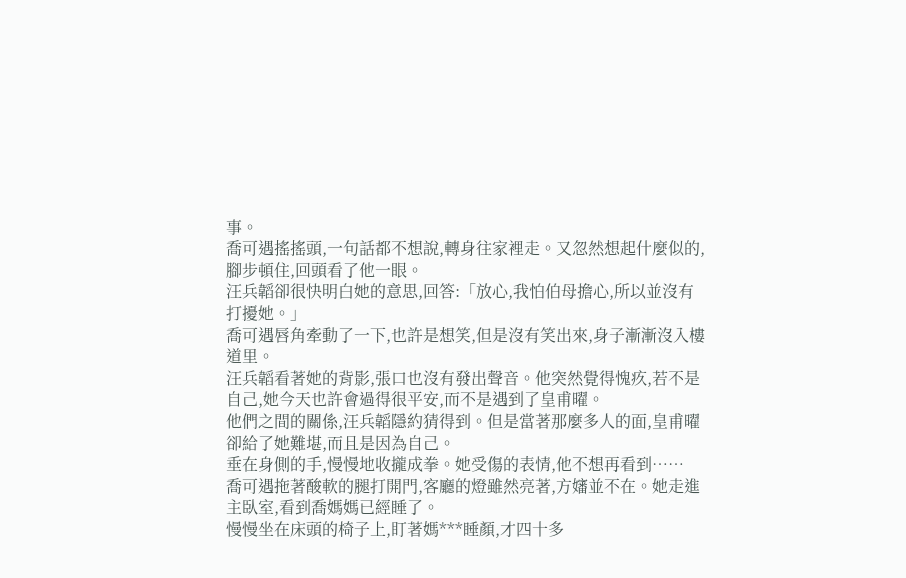事。
喬可遇搖搖頭,一句話都不想說,轉身往家裡走。又忽然想起什麼似的,腳步頓住,回頭看了他一眼。
汪兵韜卻很快明白她的意思,回答:「放心,我怕伯母擔心,所以並沒有打擾她。」
喬可遇唇角牽動了一下,也許是想笑,但是沒有笑出來,身子漸漸沒入樓道里。
汪兵韜看著她的背影,張口也沒有發出聲音。他突然覺得愧疚,若不是自己,她今天也許會過得很平安,而不是遇到了皇甫曜。
他們之間的關係,汪兵韜隱約猜得到。但是當著那麼多人的面,皇甫曜卻給了她難堪,而且是因為自己。
垂在身側的手,慢慢地收攏成拳。她受傷的表情,他不想再看到……
喬可遇拖著酸軟的腿打開門,客廳的燈雖然亮著,方嬸並不在。她走進主臥室,看到喬媽媽已經睡了。
慢慢坐在床頭的椅子上,盯著媽***睡顏,才四十多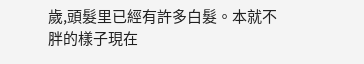歲,頭髮里已經有許多白髮。本就不胖的樣子現在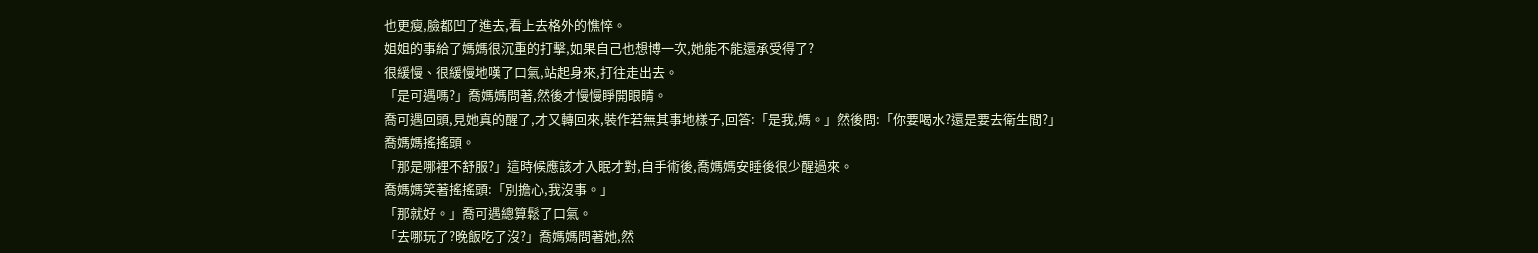也更瘦,臉都凹了進去,看上去格外的憔悴。
姐姐的事給了媽媽很沉重的打擊,如果自己也想博一次,她能不能還承受得了?
很緩慢、很緩慢地嘆了口氣,站起身來,打往走出去。
「是可遇嗎?」喬媽媽問著,然後才慢慢睜開眼睛。
喬可遇回頭,見她真的醒了,才又轉回來,裝作若無其事地樣子,回答:「是我,媽。」然後問:「你要喝水?還是要去衛生間?」
喬媽媽搖搖頭。
「那是哪裡不舒服?」這時候應該才入眠才對,自手術後,喬媽媽安睡後很少醒過來。
喬媽媽笑著搖搖頭:「別擔心,我沒事。」
「那就好。」喬可遇總算鬆了口氣。
「去哪玩了?晚飯吃了沒?」喬媽媽問著她,然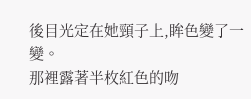後目光定在她頸子上,眸色變了一變。
那裡露著半枚紅色的吻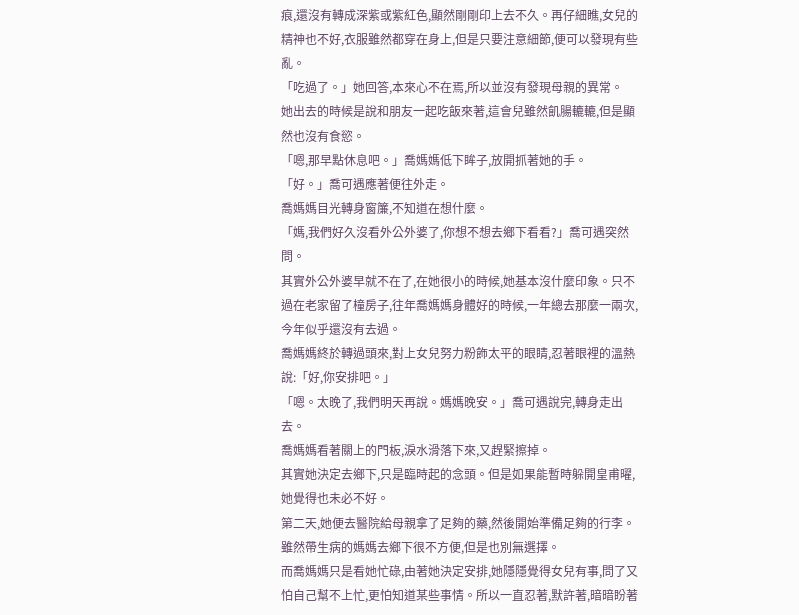痕,還沒有轉成深紫或紫紅色,顯然剛剛印上去不久。再仔細瞧,女兒的精神也不好,衣服雖然都穿在身上,但是只要注意細節,便可以發現有些亂。
「吃過了。」她回答,本來心不在焉,所以並沒有發現母親的異常。
她出去的時候是說和朋友一起吃飯來著,這會兒雖然飢腸轆轆,但是顯然也沒有食慾。
「嗯,那早點休息吧。」喬媽媽低下眸子,放開抓著她的手。
「好。」喬可遇應著便往外走。
喬媽媽目光轉身窗簾,不知道在想什麼。
「媽,我們好久沒看外公外婆了,你想不想去鄉下看看?」喬可遇突然問。
其實外公外婆早就不在了,在她很小的時候,她基本沒什麼印象。只不過在老家留了橦房子,往年喬媽媽身體好的時候,一年總去那麼一兩次,今年似乎還沒有去過。
喬媽媽終於轉過頭來,對上女兒努力粉飾太平的眼睛,忍著眼裡的溫熱說:「好,你安排吧。」
「嗯。太晚了,我們明天再說。媽媽晚安。」喬可遇說完,轉身走出去。
喬媽媽看著關上的門板,淚水滑落下來,又趕緊擦掉。
其實她決定去鄉下,只是臨時起的念頭。但是如果能暫時躲開皇甫曜,她覺得也未必不好。
第二天,她便去醫院給母親拿了足夠的藥,然後開始準備足夠的行李。雖然帶生病的媽媽去鄉下很不方便,但是也別無選擇。
而喬媽媽只是看她忙碌,由著她決定安排,她隱隱覺得女兒有事,問了又怕自己幫不上忙,更怕知道某些事情。所以一直忍著,默許著,暗暗盼著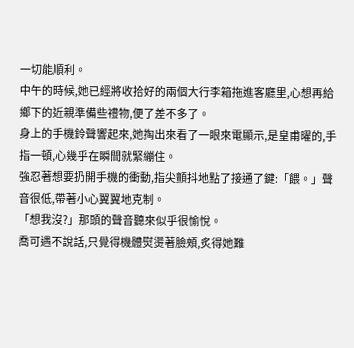一切能順利。
中午的時候,她已經將收拾好的兩個大行李箱拖進客廳里,心想再給鄉下的近親準備些禮物,便了差不多了。
身上的手機鈴聲響起來,她掏出來看了一眼來電顯示,是皇甫曜的,手指一頓,心幾乎在瞬間就緊繃住。
強忍著想要扔開手機的衝動,指尖顫抖地點了接通了鍵:「餵。」聲音很低,帶著小心翼翼地克制。
「想我沒?」那頭的聲音聽來似乎很愉悅。
喬可遇不說話,只覺得機體熨燙著臉頰,炙得她難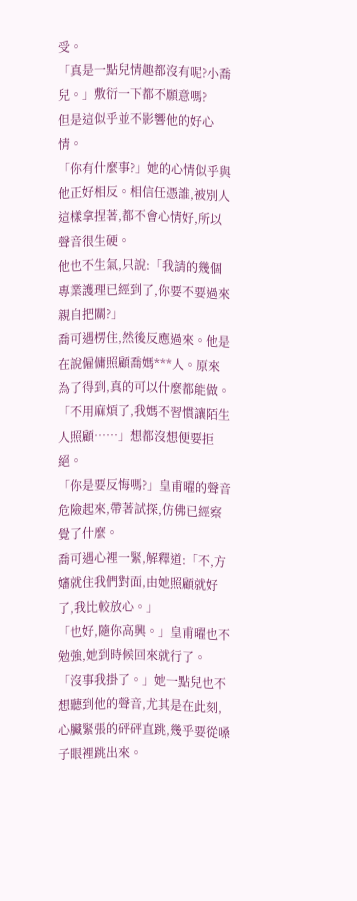受。
「真是一點兒情趣都沒有呢?小喬兒。」敷衍一下都不願意嗎?
但是這似乎並不影響他的好心情。
「你有什麼事?」她的心情似乎與他正好相反。相信任憑誰,被別人這樣拿捏著,都不會心情好,所以聲音很生硬。
他也不生氣,只說:「我請的幾個專業護理已經到了,你要不要過來親自把關?」
喬可遇楞住,然後反應過來。他是在說僱傭照顧喬媽***人。原來為了得到,真的可以什麼都能做。
「不用麻煩了,我媽不習慣讓陌生人照顧……」想都沒想便要拒絕。
「你是要反悔嗎?」皇甫曜的聲音危險起來,帶著試探,仿佛已經察覺了什麼。
喬可遇心裡一緊,解釋道:「不,方嬸就住我們對面,由她照顧就好了,我比較放心。」
「也好,隨你高興。」皇甫曜也不勉強,她到時候回來就行了。
「沒事我掛了。」她一點兒也不想聽到他的聲音,尤其是在此刻,心臟緊張的砰砰直跳,幾乎要從嗓子眼裡跳出來。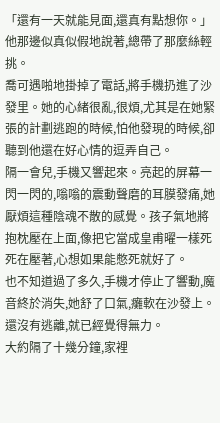「還有一天就能見面,還真有點想你。」他那邊似真似假地說著,總帶了那麼絲輕挑。
喬可遇啪地掛掉了電話,將手機扔進了沙發里。她的心緒很亂,很煩,尤其是在她緊張的計劃逃跑的時候,怕他發現的時候,卻聽到他還在好心情的逗弄自己。
隔一會兒,手機又響起來。亮起的屏幕一閃一閃的,嗡嗡的震動聲磨的耳膜發痛,她厭煩這種陰魂不散的感覺。孩子氣地將抱枕壓在上面,像把它當成皇甫曜一樣死死在壓著,心想如果能憋死就好了。
也不知道過了多久,手機才停止了響動,魔音終於消失,她舒了口氣,癱軟在沙發上。還沒有逃離,就已經覺得無力。
大約隔了十幾分鐘,家裡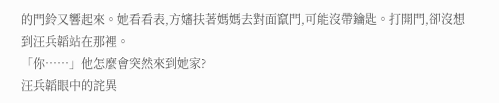的門鈴又響起來。她看看表,方嬸扶著媽媽去對面竄門,可能沒帶鑰匙。打開門,卻沒想到汪兵韜站在那裡。
「你……」他怎麼會突然來到她家?
汪兵韜眼中的詫異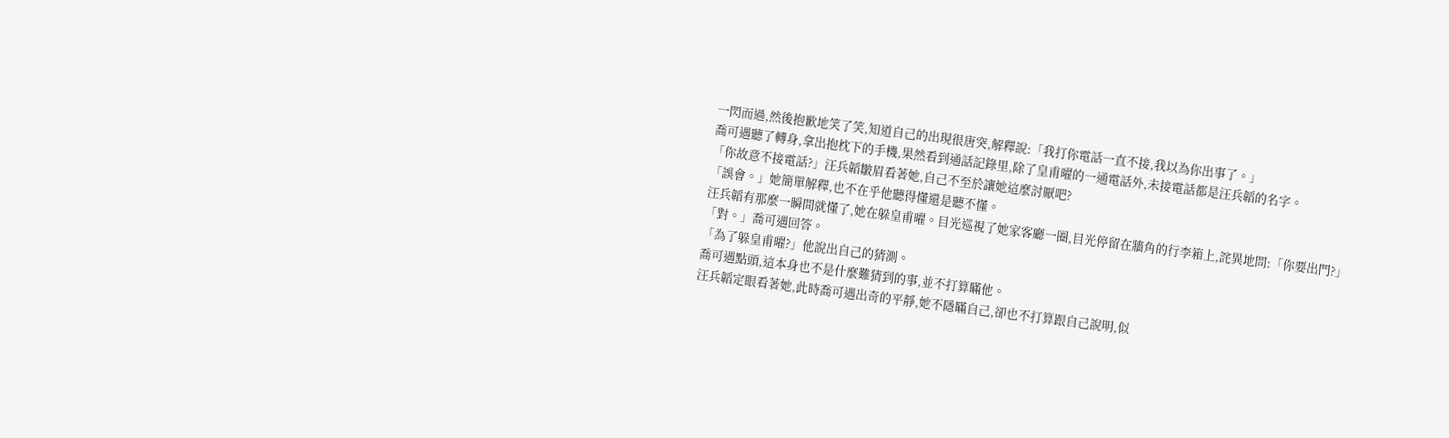一閃而過,然後抱歉地笑了笑,知道自己的出現很唐突,解釋說:「我打你電話一直不接,我以為你出事了。」
喬可遇聽了轉身,拿出抱枕下的手機,果然看到通話記錄里,除了皇甫曜的一通電話外,未接電話都是汪兵韜的名字。
「你故意不接電話?」汪兵韜皺眉看著她,自己不至於讓她這麼討厭吧?
「誤會。」她簡單解釋,也不在乎他聽得懂還是聽不懂。
汪兵韜有那麼一瞬間就懂了,她在躲皇甫曜。目光巡視了她家客廳一圈,目光停留在牆角的行李箱上,詫異地問:「你要出門?」
「對。」喬可遇回答。
「為了躲皇甫曜?」他說出自己的猜測。
喬可遇點頭,這本身也不是什麼難猜到的事,並不打算瞞他。
汪兵韜定眼看著她,此時喬可遇出奇的平靜,她不隱瞞自己,卻也不打算跟自己說明,似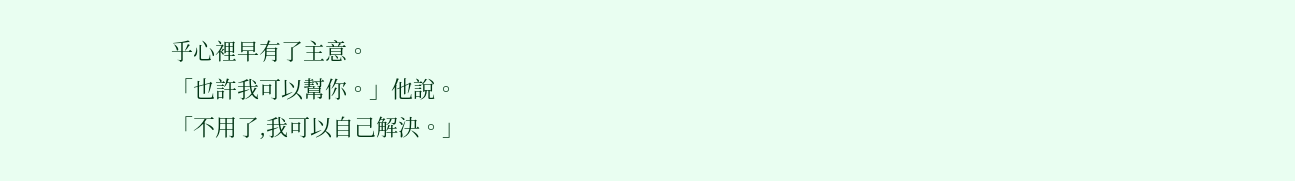乎心裡早有了主意。
「也許我可以幫你。」他說。
「不用了,我可以自己解決。」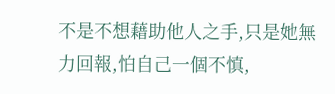不是不想藉助他人之手,只是她無力回報,怕自己一個不慎,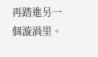再踏進另一個漩渦里。